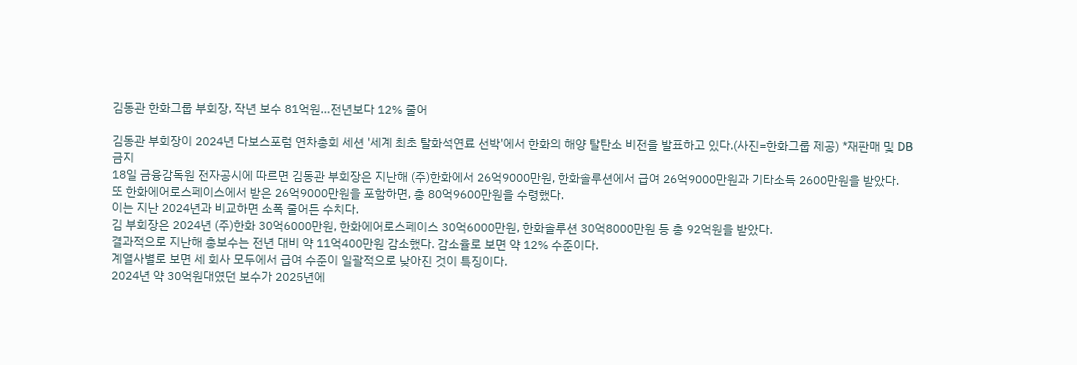김동관 한화그룹 부회장, 작년 보수 81억원…전년보다 12% 줄어

김동관 부회장이 2024년 다보스포럼 연차총회 세션 '세계 최초 탈화석연료 선박'에서 한화의 해양 탈탄소 비전을 발표하고 있다.(사진=한화그룹 제공) *재판매 및 DB 금지
18일 금융감독원 전자공시에 따르면 김동관 부회장은 지난해 (주)한화에서 26억9000만원, 한화솔루션에서 급여 26억9000만원과 기타소득 2600만원을 받았다.
또 한화에어로스페이스에서 받은 26억9000만원을 포함하면, 총 80억9600만원을 수령했다.
이는 지난 2024년과 비교하면 소폭 줄어든 수치다.
김 부회장은 2024년 (주)한화 30억6000만원, 한화에어로스페이스 30억6000만원, 한화솔루션 30억8000만원 등 총 92억원을 받았다.
결과적으로 지난해 총보수는 전년 대비 약 11억400만원 감소했다. 감소율로 보면 약 12% 수준이다.
계열사별로 보면 세 회사 모두에서 급여 수준이 일괄적으로 낮아진 것이 특징이다.
2024년 약 30억원대였던 보수가 2025년에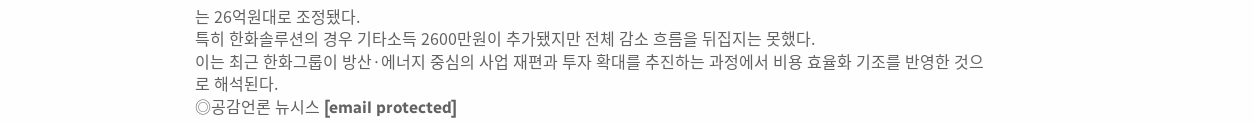는 26억원대로 조정됐다.
특히 한화솔루션의 경우 기타소득 2600만원이 추가됐지만 전체 감소 흐름을 뒤집지는 못했다.
이는 최근 한화그룹이 방산·에너지 중심의 사업 재편과 투자 확대를 추진하는 과정에서 비용 효율화 기조를 반영한 것으로 해석된다.
◎공감언론 뉴시스 [email protected]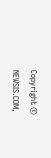Copyright © NEWSIS.COM,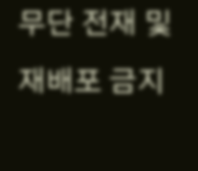무단 전재 및 재배포 금지